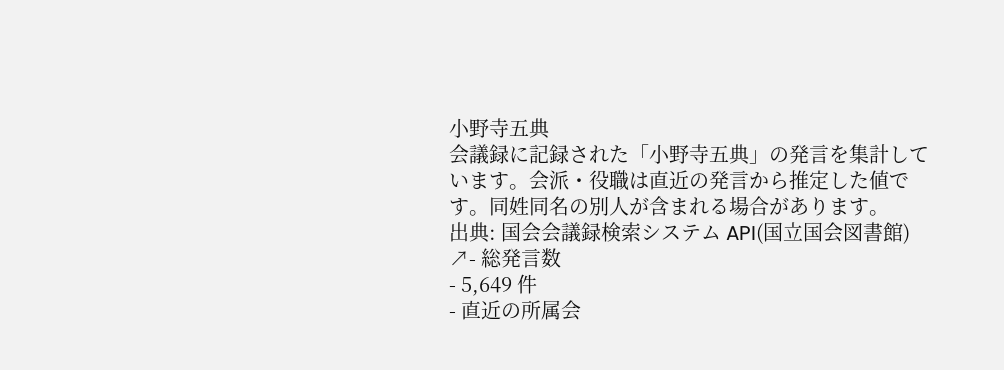小野寺五典
会議録に記録された「小野寺五典」の発言を集計しています。会派・役職は直近の発言から推定した値です。同姓同名の別人が含まれる場合があります。
出典: 国会会議録検索システム API(国立国会図書館) ↗- 総発言数
- 5,649 件
- 直近の所属会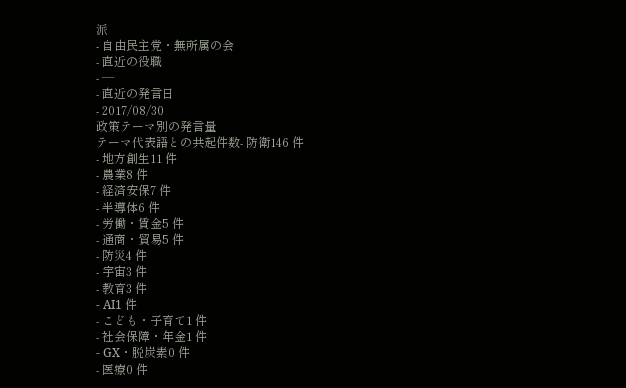派
- 自由民主党・無所属の会
- 直近の役職
- —
- 直近の発言日
- 2017/08/30
政策テーマ別の発言量
テーマ代表語との共起件数- 防衛146 件
- 地方創生11 件
- 農業8 件
- 経済安保7 件
- 半導体6 件
- 労働・賃金5 件
- 通商・貿易5 件
- 防災4 件
- 宇宙3 件
- 教育3 件
- AI1 件
- こども・子育て1 件
- 社会保障・年金1 件
- GX・脱炭素0 件
- 医療0 件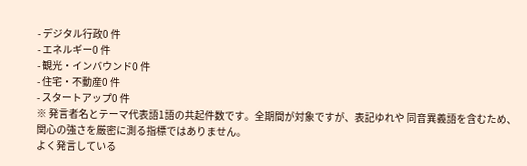- デジタル行政0 件
- エネルギー0 件
- 観光・インバウンド0 件
- 住宅・不動産0 件
- スタートアップ0 件
※ 発言者名とテーマ代表語1語の共起件数です。全期間が対象ですが、表記ゆれや 同音異義語を含むため、関心の強さを厳密に測る指標ではありません。
よく発言している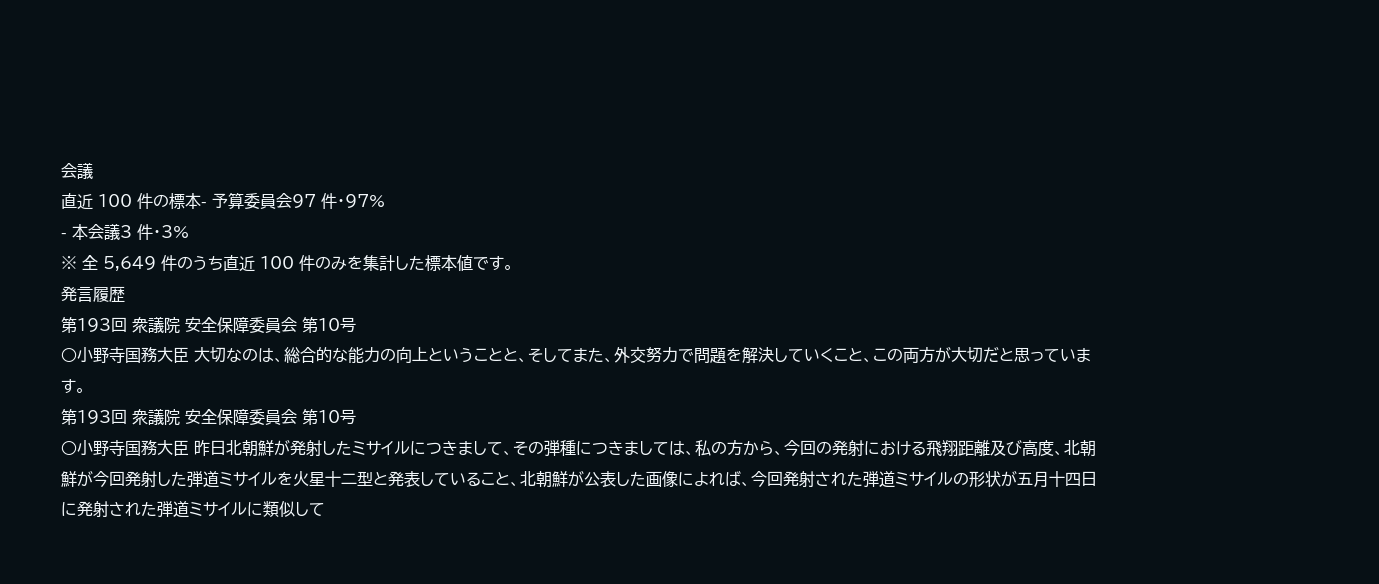会議
直近 100 件の標本- 予算委員会97 件・97%
- 本会議3 件・3%
※ 全 5,649 件のうち直近 100 件のみを集計した標本値です。
発言履歴
第193回 衆議院 安全保障委員会 第10号
○小野寺国務大臣 大切なのは、総合的な能力の向上ということと、そしてまた、外交努力で問題を解決していくこと、この両方が大切だと思っています。
第193回 衆議院 安全保障委員会 第10号
○小野寺国務大臣 昨日北朝鮮が発射したミサイルにつきまして、その弾種につきましては、私の方から、今回の発射における飛翔距離及び高度、北朝鮮が今回発射した弾道ミサイルを火星十二型と発表していること、北朝鮮が公表した画像によれば、今回発射された弾道ミサイルの形状が五月十四日に発射された弾道ミサイルに類似して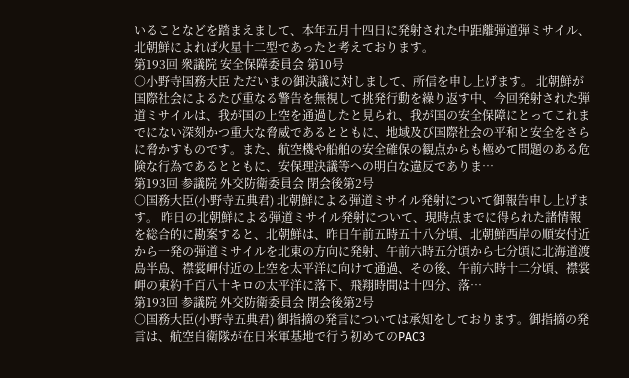いることなどを踏まえまして、本年五月十四日に発射された中距離弾道弾ミサイル、北朝鮮によれば火星十二型であったと考えております。
第193回 衆議院 安全保障委員会 第10号
○小野寺国務大臣 ただいまの御決議に対しまして、所信を申し上げます。 北朝鮮が国際社会によるたび重なる警告を無視して挑発行動を繰り返す中、今回発射された弾道ミサイルは、我が国の上空を通過したと見られ、我が国の安全保障にとってこれまでにない深刻かつ重大な脅威であるとともに、地域及び国際社会の平和と安全をさらに脅かすものです。また、航空機や船舶の安全確保の観点からも極めて問題のある危険な行為であるとともに、安保理決議等への明白な違反でありま…
第193回 参議院 外交防衛委員会 閉会後第2号
○国務大臣(小野寺五典君) 北朝鮮による弾道ミサイル発射について御報告申し上げます。 昨日の北朝鮮による弾道ミサイル発射について、現時点までに得られた諸情報を総合的に勘案すると、北朝鮮は、昨日午前五時五十八分頃、北朝鮮西岸の順安付近から一発の弾道ミサイルを北東の方向に発射、午前六時五分頃から七分頃に北海道渡島半島、襟裳岬付近の上空を太平洋に向けて通過、その後、午前六時十二分頃、襟裳岬の東約千百八十キロの太平洋に落下、飛翔時間は十四分、落…
第193回 参議院 外交防衛委員会 閉会後第2号
○国務大臣(小野寺五典君) 御指摘の発言については承知をしております。御指摘の発言は、航空自衛隊が在日米軍基地で行う初めてのPAC3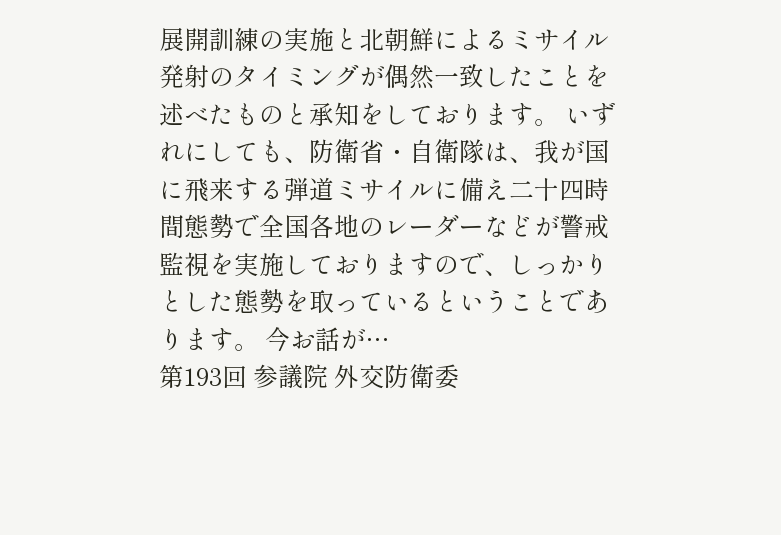展開訓練の実施と北朝鮮によるミサイル発射のタイミングが偶然一致したことを述べたものと承知をしております。 いずれにしても、防衛省・自衛隊は、我が国に飛来する弾道ミサイルに備え二十四時間態勢で全国各地のレーダーなどが警戒監視を実施しておりますので、しっかりとした態勢を取っているということであります。 今お話が…
第193回 参議院 外交防衛委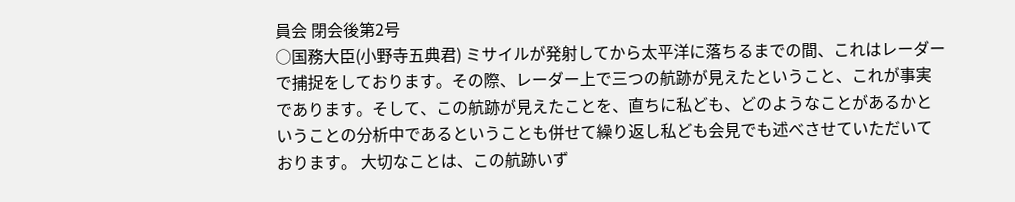員会 閉会後第2号
○国務大臣(小野寺五典君) ミサイルが発射してから太平洋に落ちるまでの間、これはレーダーで捕捉をしております。その際、レーダー上で三つの航跡が見えたということ、これが事実であります。そして、この航跡が見えたことを、直ちに私ども、どのようなことがあるかということの分析中であるということも併せて繰り返し私ども会見でも述べさせていただいております。 大切なことは、この航跡いず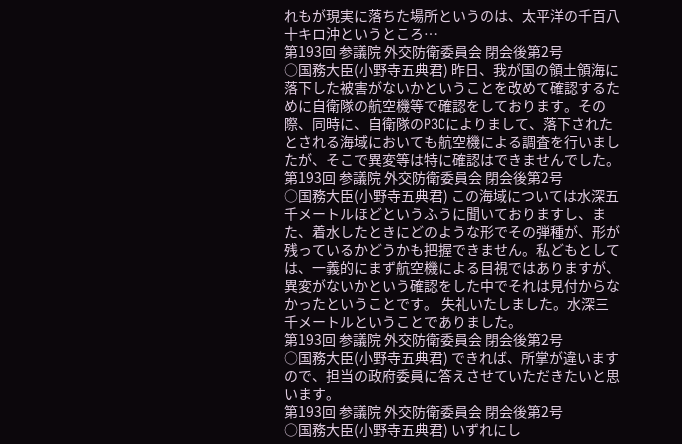れもが現実に落ちた場所というのは、太平洋の千百八十キロ沖というところ…
第193回 参議院 外交防衛委員会 閉会後第2号
○国務大臣(小野寺五典君) 昨日、我が国の領土領海に落下した被害がないかということを改めて確認するために自衛隊の航空機等で確認をしております。その際、同時に、自衛隊のP3Cによりまして、落下されたとされる海域においても航空機による調査を行いましたが、そこで異変等は特に確認はできませんでした。
第193回 参議院 外交防衛委員会 閉会後第2号
○国務大臣(小野寺五典君) この海域については水深五千メートルほどというふうに聞いておりますし、また、着水したときにどのような形でその弾種が、形が残っているかどうかも把握できません。私どもとしては、一義的にまず航空機による目視ではありますが、異変がないかという確認をした中でそれは見付からなかったということです。 失礼いたしました。水深三千メートルということでありました。
第193回 参議院 外交防衛委員会 閉会後第2号
○国務大臣(小野寺五典君) できれば、所掌が違いますので、担当の政府委員に答えさせていただきたいと思います。
第193回 参議院 外交防衛委員会 閉会後第2号
○国務大臣(小野寺五典君) いずれにし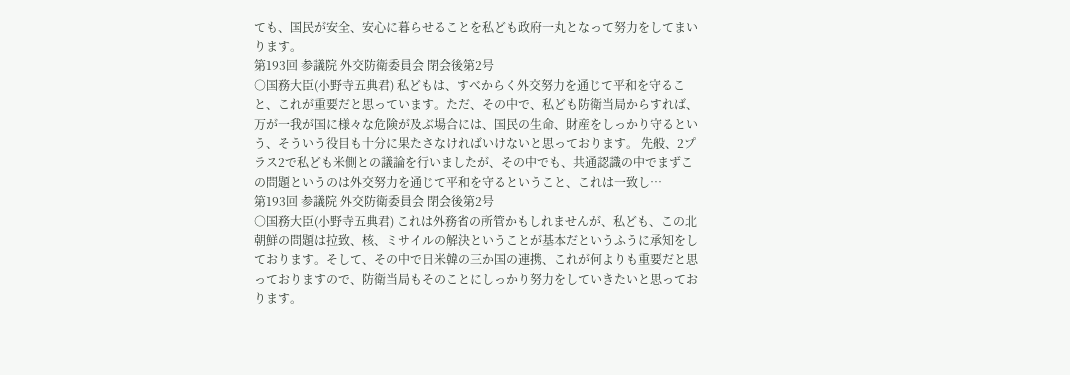ても、国民が安全、安心に暮らせることを私ども政府一丸となって努力をしてまいります。
第193回 参議院 外交防衛委員会 閉会後第2号
○国務大臣(小野寺五典君) 私どもは、すべからく外交努力を通じて平和を守ること、これが重要だと思っています。ただ、その中で、私ども防衛当局からすれば、万が一我が国に様々な危険が及ぶ場合には、国民の生命、財産をしっかり守るという、そういう役目も十分に果たさなければいけないと思っております。 先般、2プラス2で私ども米側との議論を行いましたが、その中でも、共通認識の中でまずこの問題というのは外交努力を通じて平和を守るということ、これは一致し…
第193回 参議院 外交防衛委員会 閉会後第2号
○国務大臣(小野寺五典君) これは外務省の所管かもしれませんが、私ども、この北朝鮮の問題は拉致、核、ミサイルの解決ということが基本だというふうに承知をしております。そして、その中で日米韓の三か国の連携、これが何よりも重要だと思っておりますので、防衛当局もそのことにしっかり努力をしていきたいと思っております。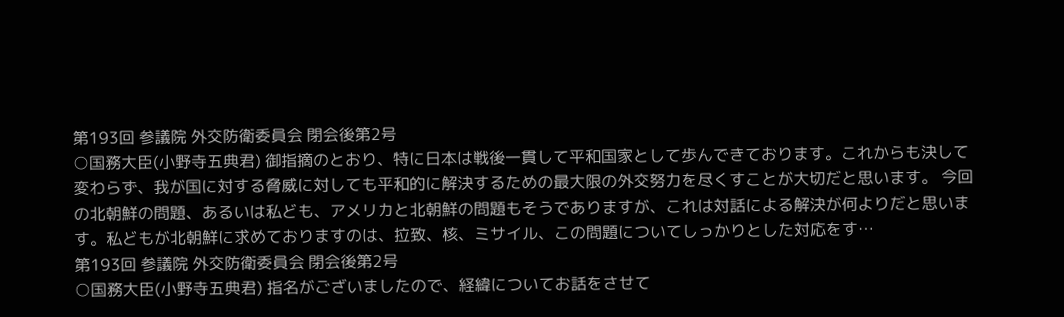第193回 参議院 外交防衛委員会 閉会後第2号
○国務大臣(小野寺五典君) 御指摘のとおり、特に日本は戦後一貫して平和国家として歩んできております。これからも決して変わらず、我が国に対する脅威に対しても平和的に解決するための最大限の外交努力を尽くすことが大切だと思います。 今回の北朝鮮の問題、あるいは私ども、アメリカと北朝鮮の問題もそうでありますが、これは対話による解決が何よりだと思います。私どもが北朝鮮に求めておりますのは、拉致、核、ミサイル、この問題についてしっかりとした対応をす…
第193回 参議院 外交防衛委員会 閉会後第2号
○国務大臣(小野寺五典君) 指名がございましたので、経緯についてお話をさせて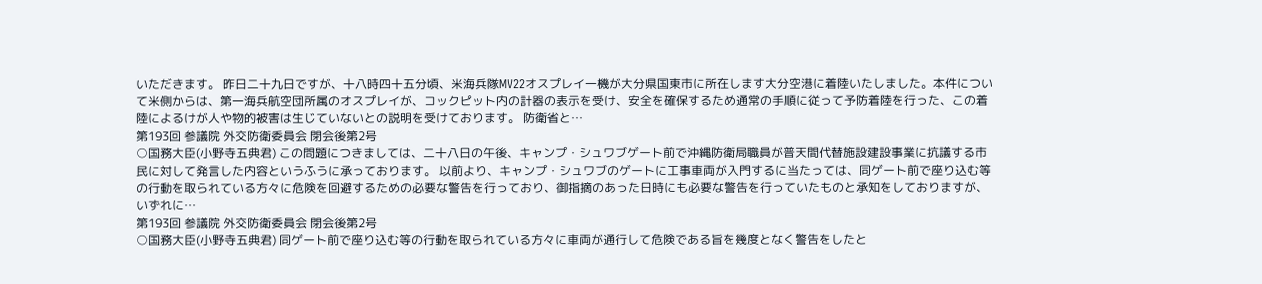いただきます。 昨日二十九日ですが、十八時四十五分頃、米海兵隊MV22オスプレイ一機が大分県国東市に所在します大分空港に着陸いたしました。本件について米側からは、第一海兵航空団所属のオスプレイが、コックピット内の計器の表示を受け、安全を確保するため通常の手順に従って予防着陸を行った、この着陸によるけが人や物的被害は生じていないとの説明を受けております。 防衛省と…
第193回 参議院 外交防衛委員会 閉会後第2号
○国務大臣(小野寺五典君) この問題につきましては、二十八日の午後、キャンプ・シュワブゲート前で沖縄防衛局職員が普天間代替施設建設事業に抗議する市民に対して発言した内容というふうに承っております。 以前より、キャンプ・シュワブのゲートに工事車両が入門するに当たっては、同ゲート前で座り込む等の行動を取られている方々に危険を回避するための必要な警告を行っており、御指摘のあった日時にも必要な警告を行っていたものと承知をしておりますが、いずれに…
第193回 参議院 外交防衛委員会 閉会後第2号
○国務大臣(小野寺五典君) 同ゲート前で座り込む等の行動を取られている方々に車両が通行して危険である旨を幾度となく警告をしたと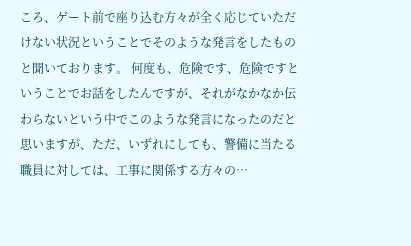ころ、ゲート前で座り込む方々が全く応じていただけない状況ということでそのような発言をしたものと聞いております。 何度も、危険です、危険ですということでお話をしたんですが、それがなかなか伝わらないという中でこのような発言になったのだと思いますが、ただ、いずれにしても、警備に当たる職員に対しては、工事に関係する方々の…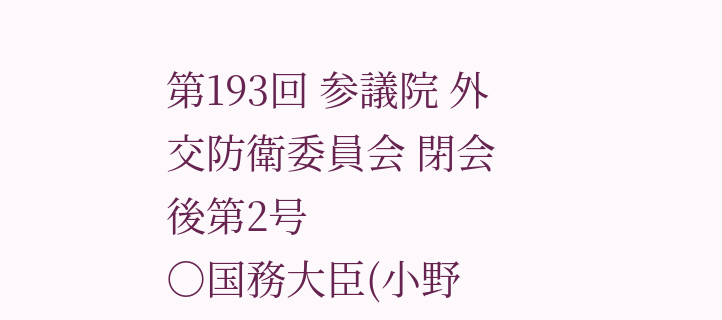第193回 参議院 外交防衛委員会 閉会後第2号
○国務大臣(小野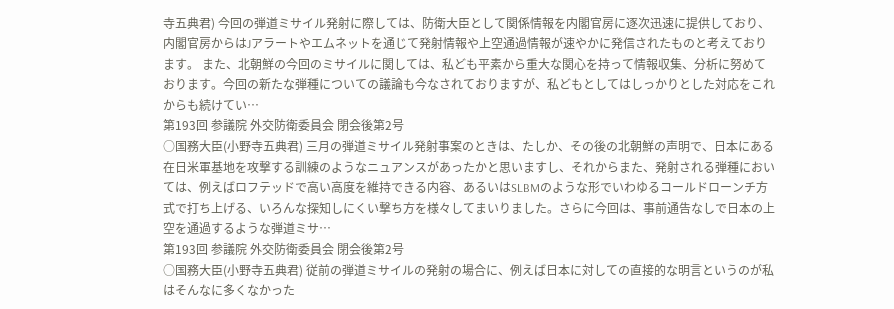寺五典君) 今回の弾道ミサイル発射に際しては、防衛大臣として関係情報を内閣官房に逐次迅速に提供しており、内閣官房からはJアラートやエムネットを通じて発射情報や上空通過情報が速やかに発信されたものと考えております。 また、北朝鮮の今回のミサイルに関しては、私ども平素から重大な関心を持って情報収集、分析に努めております。今回の新たな弾種についての議論も今なされておりますが、私どもとしてはしっかりとした対応をこれからも続けてい…
第193回 参議院 外交防衛委員会 閉会後第2号
○国務大臣(小野寺五典君) 三月の弾道ミサイル発射事案のときは、たしか、その後の北朝鮮の声明で、日本にある在日米軍基地を攻撃する訓練のようなニュアンスがあったかと思いますし、それからまた、発射される弾種においては、例えばロフテッドで高い高度を維持できる内容、あるいはSLBMのような形でいわゆるコールドローンチ方式で打ち上げる、いろんな探知しにくい撃ち方を様々してまいりました。さらに今回は、事前通告なしで日本の上空を通過するような弾道ミサ…
第193回 参議院 外交防衛委員会 閉会後第2号
○国務大臣(小野寺五典君) 従前の弾道ミサイルの発射の場合に、例えば日本に対しての直接的な明言というのが私はそんなに多くなかった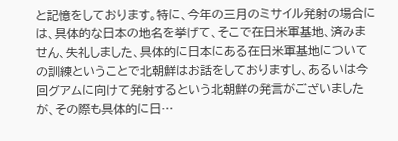と記憶をしております。特に、今年の三月のミサイル発射の場合には、具体的な日本の地名を挙げて、そこで在日米軍基地、済みません、失礼しました、具体的に日本にある在日米軍基地についての訓練ということで北朝鮮はお話をしておりますし、あるいは今回グアムに向けて発射するという北朝鮮の発言がございましたが、その際も具体的に日…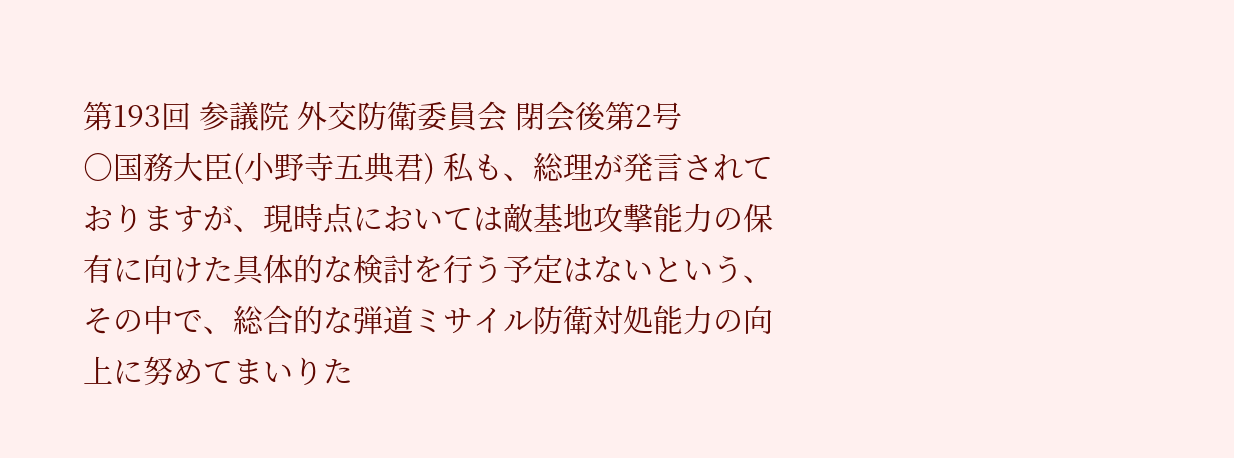第193回 参議院 外交防衛委員会 閉会後第2号
○国務大臣(小野寺五典君) 私も、総理が発言されておりますが、現時点においては敵基地攻撃能力の保有に向けた具体的な検討を行う予定はないという、その中で、総合的な弾道ミサイル防衛対処能力の向上に努めてまいりた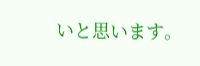いと思います。